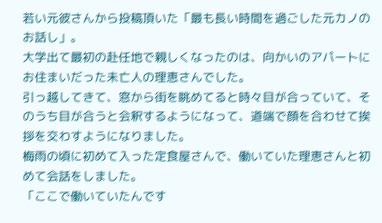若い元彼さんから投稿頂いた「最も長い時間を過ごした元カノのお話し」。
大学出て最初の赴任地で親しくなったのは、向かいのアパートにお住まいだった未亡人の理恵さんでした。
引っ越してきて、窓から街を眺めてると時々目が合っていて、そのうち目が合うと会釈するようになって、道端で顔を合わせて挨拶を交わすようになりました。
梅雨の頃に初めて入った定食屋さんで、働いていた理恵さんと初めて会話をしました。
「ここで働いていたんです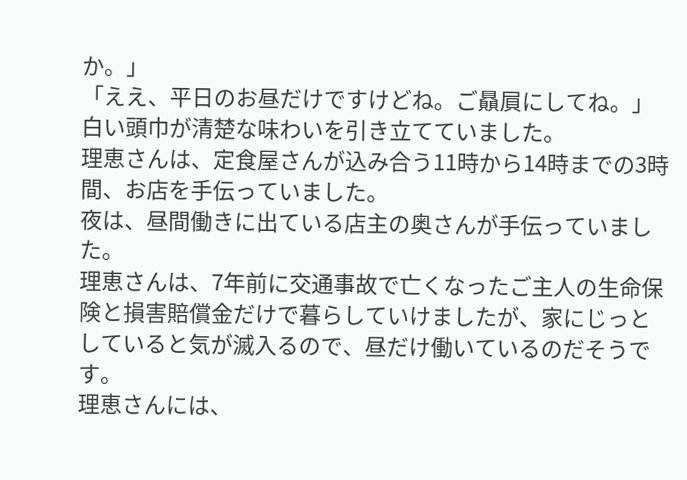か。」
「ええ、平日のお昼だけですけどね。ご贔屓にしてね。」
白い頭巾が清楚な味わいを引き立てていました。
理恵さんは、定食屋さんが込み合う11時から14時までの3時間、お店を手伝っていました。
夜は、昼間働きに出ている店主の奥さんが手伝っていました。
理恵さんは、7年前に交通事故で亡くなったご主人の生命保険と損害賠償金だけで暮らしていけましたが、家にじっとしていると気が滅入るので、昼だけ働いているのだそうです。
理恵さんには、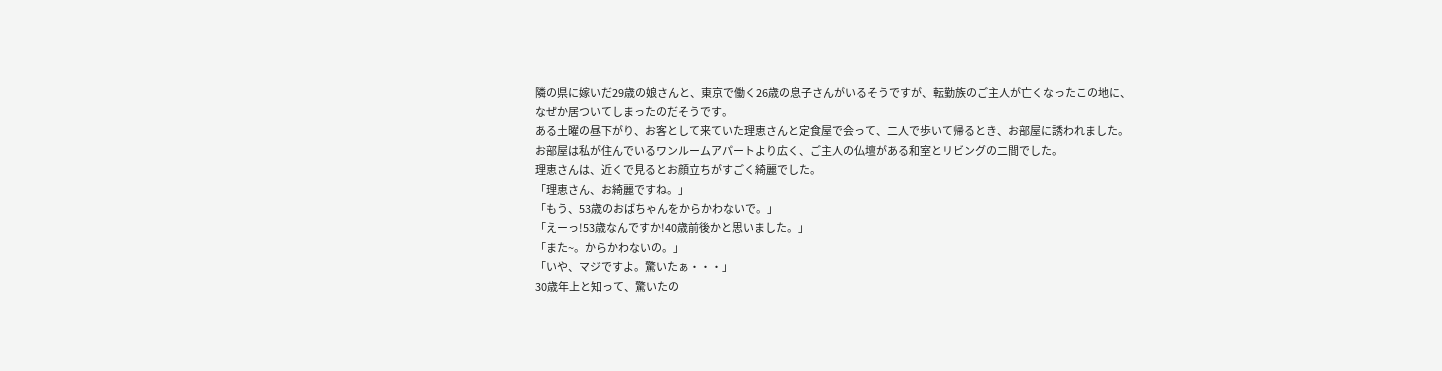隣の県に嫁いだ29歳の娘さんと、東京で働く26歳の息子さんがいるそうですが、転勤族のご主人が亡くなったこの地に、なぜか居ついてしまったのだそうです。
ある土曜の昼下がり、お客として来ていた理恵さんと定食屋で会って、二人で歩いて帰るとき、お部屋に誘われました。
お部屋は私が住んでいるワンルームアパートより広く、ご主人の仏壇がある和室とリビングの二間でした。
理恵さんは、近くで見るとお顔立ちがすごく綺麗でした。
「理恵さん、お綺麗ですね。」
「もう、53歳のおばちゃんをからかわないで。」
「えーっ!53歳なんですか!40歳前後かと思いました。」
「また~。からかわないの。」
「いや、マジですよ。驚いたぁ・・・」
30歳年上と知って、驚いたの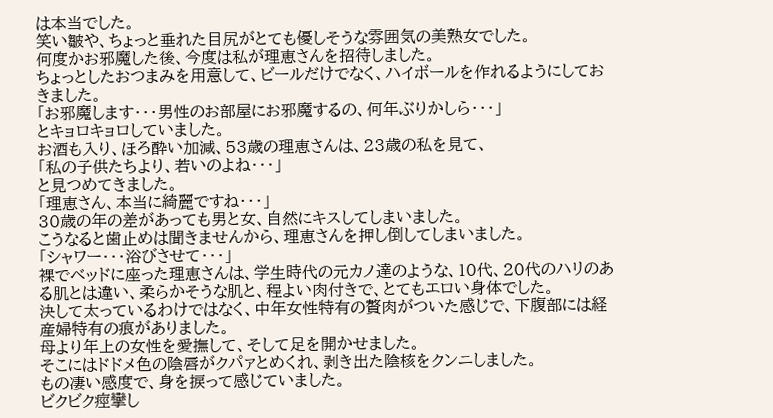は本当でした。
笑い皺や、ちょっと垂れた目尻がとても優しそうな雰囲気の美熟女でした。
何度かお邪魔した後、今度は私が理恵さんを招待しました。
ちょっとしたおつまみを用意して、ビールだけでなく、ハイボールを作れるようにしておきました。
「お邪魔します・・・男性のお部屋にお邪魔するの、何年ぶりかしら・・・」
とキョロキョロしていました。
お酒も入り、ほろ酔い加減、53歳の理恵さんは、23歳の私を見て、
「私の子供たちより、若いのよね・・・」
と見つめてきました。
「理恵さん、本当に綺麗ですね・・・」
30歳の年の差があっても男と女、自然にキスしてしまいました。
こうなると歯止めは聞きませんから、理恵さんを押し倒してしまいました。
「シャワー・・・浴びさせて・・・」
裸でベッドに座った理恵さんは、学生時代の元カノ達のような、10代、20代のハリのある肌とは違い、柔らかそうな肌と、程よい肉付きで、とてもエロい身体でした。
決して太っているわけではなく、中年女性特有の贅肉がついた感じで、下腹部には経産婦特有の痕がありました。
母より年上の女性を愛撫して、そして足を開かせました。
そこにはドドメ色の陰唇がクパァとめくれ、剥き出た陰核をクンニしました。
もの凄い感度で、身を捩って感じていました。
ビクビク痙攣し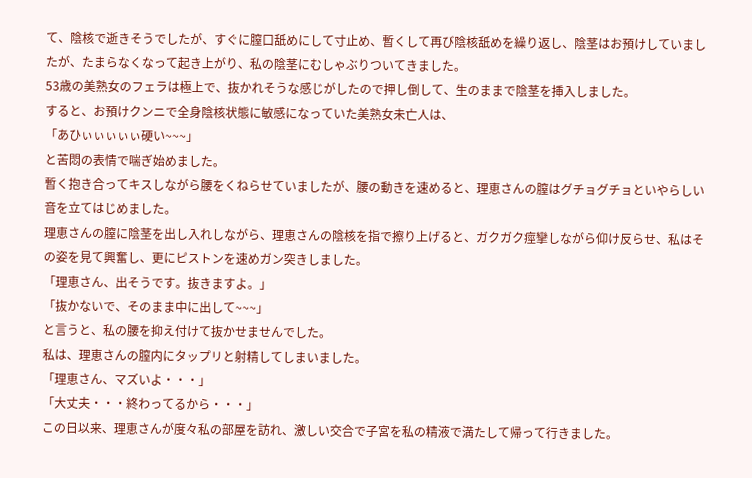て、陰核で逝きそうでしたが、すぐに膣口舐めにして寸止め、暫くして再び陰核舐めを繰り返し、陰茎はお預けしていましたが、たまらなくなって起き上がり、私の陰茎にむしゃぶりついてきました。
53歳の美熟女のフェラは極上で、抜かれそうな感じがしたので押し倒して、生のままで陰茎を挿入しました。
すると、お預けクンニで全身陰核状態に敏感になっていた美熟女未亡人は、
「あひぃぃぃぃぃ硬い~~~」
と苦悶の表情で喘ぎ始めました。
暫く抱き合ってキスしながら腰をくねらせていましたが、腰の動きを速めると、理恵さんの膣はグチョグチョといやらしい音を立てはじめました。
理恵さんの膣に陰茎を出し入れしながら、理恵さんの陰核を指で擦り上げると、ガクガク痙攣しながら仰け反らせ、私はその姿を見て興奮し、更にピストンを速めガン突きしました。
「理恵さん、出そうです。抜きますよ。」
「抜かないで、そのまま中に出して~~~」
と言うと、私の腰を抑え付けて抜かせませんでした。
私は、理恵さんの膣内にタップリと射精してしまいました。
「理恵さん、マズいよ・・・」
「大丈夫・・・終わってるから・・・」
この日以来、理恵さんが度々私の部屋を訪れ、激しい交合で子宮を私の精液で満たして帰って行きました。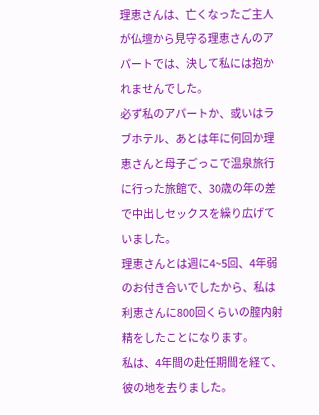理恵さんは、亡くなったご主人が仏壇から見守る理恵さんのアパートでは、決して私には抱かれませんでした。
必ず私のアパートか、或いはラブホテル、あとは年に何回か理恵さんと母子ごっこで温泉旅行に行った旅館で、30歳の年の差で中出しセックスを繰り広げていました。
理恵さんとは週に4~5回、4年弱のお付き合いでしたから、私は利恵さんに800回くらいの膣内射精をしたことになります。
私は、4年間の赴任期間を経て、彼の地を去りました。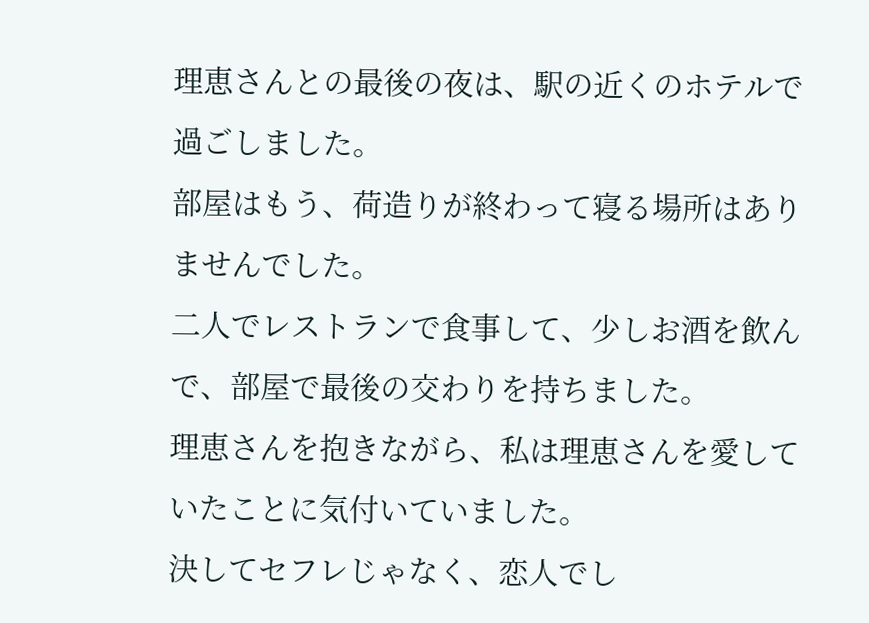理恵さんとの最後の夜は、駅の近くのホテルで過ごしました。
部屋はもう、荷造りが終わって寝る場所はありませんでした。
二人でレストランで食事して、少しお酒を飲んで、部屋で最後の交わりを持ちました。
理恵さんを抱きながら、私は理恵さんを愛していたことに気付いていました。
決してセフレじゃなく、恋人でし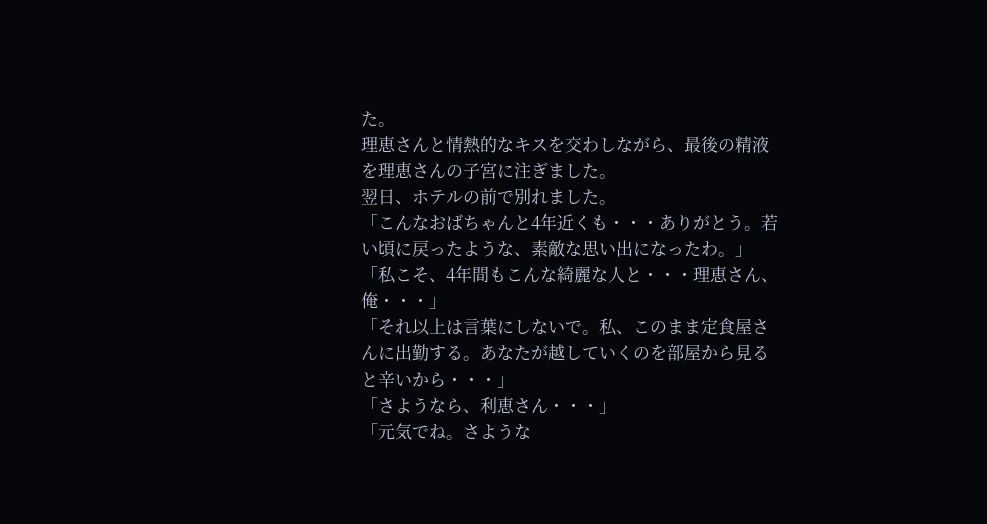た。
理恵さんと情熱的なキスを交わしながら、最後の精液を理恵さんの子宮に注ぎました。
翌日、ホテルの前で別れました。
「こんなおばちゃんと4年近くも・・・ありがとう。若い頃に戻ったような、素敵な思い出になったわ。」
「私こそ、4年間もこんな綺麗な人と・・・理恵さん、俺・・・」
「それ以上は言葉にしないで。私、このまま定食屋さんに出勤する。あなたが越していくのを部屋から見ると辛いから・・・」
「さようなら、利恵さん・・・」
「元気でね。さような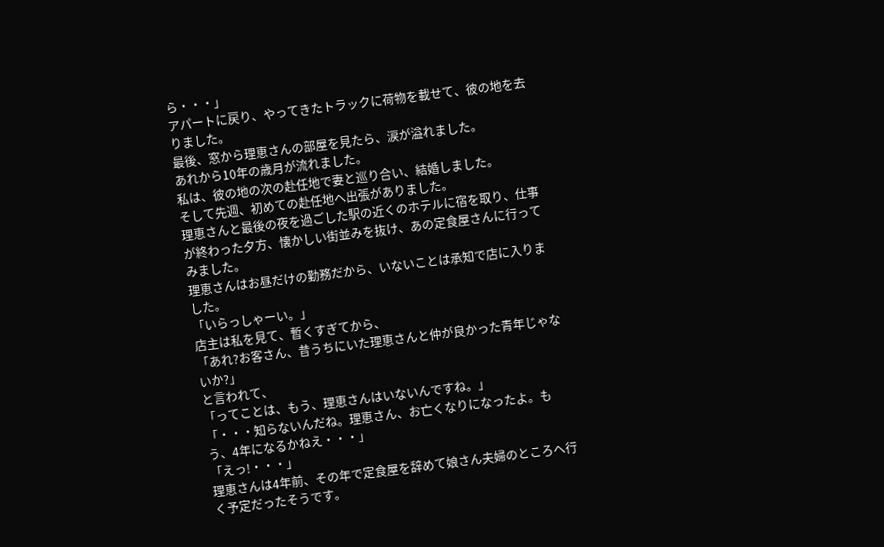ら・・・」
アパートに戻り、やってきたトラックに荷物を載せて、彼の地を去りました。
最後、窓から理恵さんの部屋を見たら、涙が溢れました。
あれから10年の歳月が流れました。
私は、彼の地の次の赴任地で妻と巡り合い、結婚しました。
そして先週、初めての赴任地へ出張がありました。
理恵さんと最後の夜を過ごした駅の近くのホテルに宿を取り、仕事が終わった夕方、懐かしい街並みを抜け、あの定食屋さんに行ってみました。
理恵さんはお昼だけの勤務だから、いないことは承知で店に入りました。
「いらっしゃーい。」
店主は私を見て、暫くすぎてから、
「あれ?お客さん、昔うちにいた理恵さんと仲が良かった青年じゃないか?」
と言われて、
「ってことは、もう、理恵さんはいないんですね。」
「・・・知らないんだね。理恵さん、お亡くなりになったよ。もう、4年になるかねえ・・・」
「えっ!・・・」
理恵さんは4年前、その年で定食屋を辞めて娘さん夫婦のところへ行く予定だったそうです。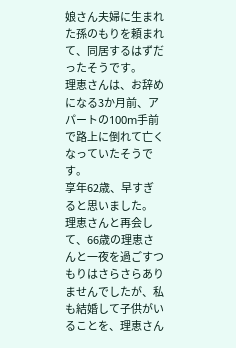娘さん夫婦に生まれた孫のもりを頼まれて、同居するはずだったそうです。
理恵さんは、お辞めになる3か月前、アパートの100m手前で路上に倒れて亡くなっていたそうです。
享年62歳、早すぎると思いました。
理恵さんと再会して、66歳の理恵さんと一夜を過ごすつもりはさらさらありませんでしたが、私も結婚して子供がいることを、理恵さん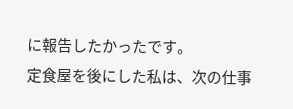に報告したかったです。
定食屋を後にした私は、次の仕事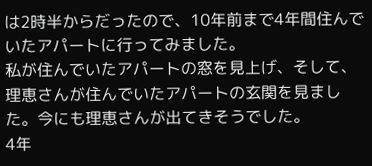は2時半からだったので、10年前まで4年間住んでいたアパートに行ってみました。
私が住んでいたアパートの窓を見上げ、そして、理恵さんが住んでいたアパートの玄関を見ました。今にも理恵さんが出てきそうでした。
4年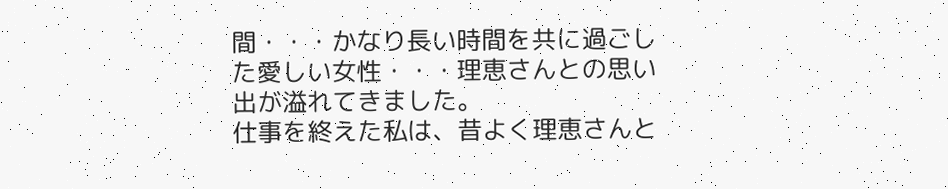間・・・かなり長い時間を共に過ごした愛しい女性・・・理恵さんとの思い出が溢れてきました。
仕事を終えた私は、昔よく理恵さんと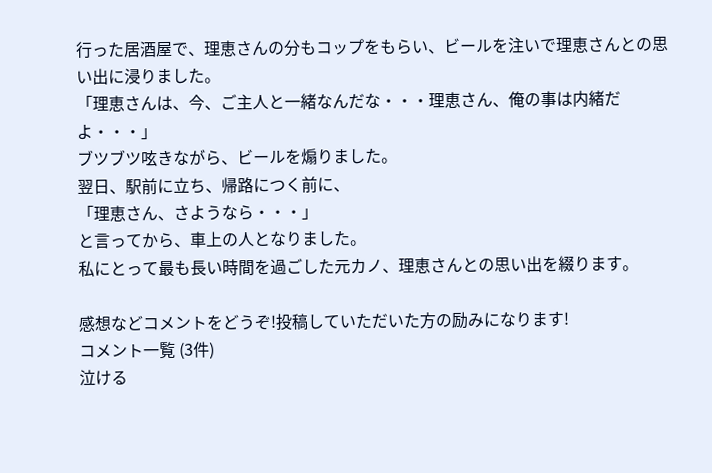行った居酒屋で、理恵さんの分もコップをもらい、ビールを注いで理恵さんとの思い出に浸りました。
「理恵さんは、今、ご主人と一緒なんだな・・・理恵さん、俺の事は内緒だよ・・・」
ブツブツ呟きながら、ビールを煽りました。
翌日、駅前に立ち、帰路につく前に、
「理恵さん、さようなら・・・」
と言ってから、車上の人となりました。
私にとって最も長い時間を過ごした元カノ、理恵さんとの思い出を綴ります。

感想などコメントをどうぞ!投稿していただいた方の励みになります!
コメント一覧 (3件)
泣ける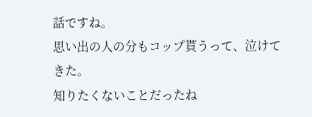話ですね。
思い出の人の分もコップ貰うって、泣けてきた。
知りたくないことだったね